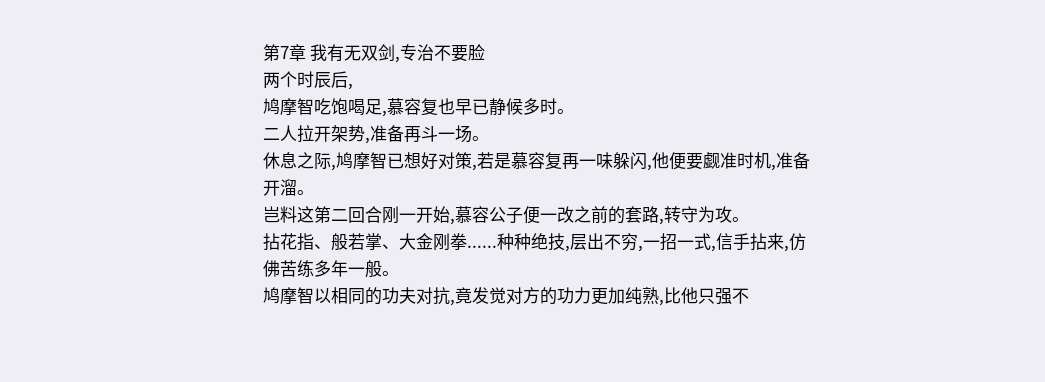第7章 我有无双剑,专治不要脸
两个时辰后,
鸠摩智吃饱喝足,慕容复也早已静候多时。
二人拉开架势,准备再斗一场。
休息之际,鸠摩智已想好对策,若是慕容复再一味躲闪,他便要觑准时机,准备开溜。
岂料这第二回合刚一开始,慕容公子便一改之前的套路,转守为攻。
拈花指、般若掌、大金刚拳......种种绝技,层出不穷,一招一式,信手拈来,仿佛苦练多年一般。
鸠摩智以相同的功夫对抗,竟发觉对方的功力更加纯熟,比他只强不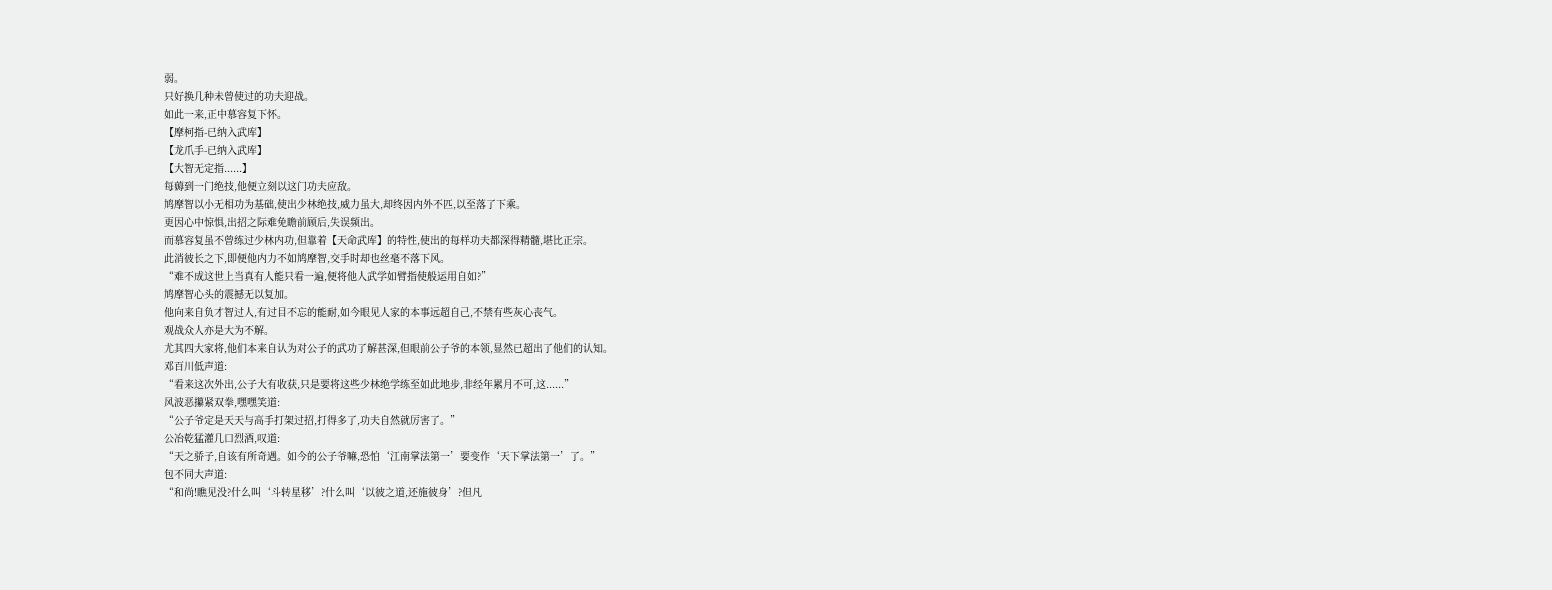弱。
只好换几种未曾使过的功夫迎战。
如此一来,正中慕容复下怀。
【摩柯指-已纳入武库】
【龙爪手-已纳入武库】
【大智无定指......】
每薅到一门绝技,他便立刻以这门功夫应敌。
鸠摩智以小无相功为基础,使出少林绝技,威力虽大,却终因内外不匹,以至落了下乘。
更因心中惊惧,出招之际难免瞻前顾后,失误频出。
而慕容复虽不曾练过少林内功,但靠着【天命武库】的特性,使出的每样功夫都深得精髓,堪比正宗。
此消彼长之下,即便他内力不如鸠摩智,交手时却也丝毫不落下风。
“难不成这世上当真有人能只看一遍,便将他人武学如臂指使般运用自如?”
鸠摩智心头的震撼无以复加。
他向来自负才智过人,有过目不忘的能耐,如今眼见人家的本事远超自己,不禁有些灰心丧气。
观战众人亦是大为不解。
尤其四大家将,他们本来自认为对公子的武功了解甚深,但眼前公子爷的本领,显然已超出了他们的认知。
邓百川低声道:
“看来这次外出,公子大有收获,只是要将这些少林绝学练至如此地步,非经年累月不可,这......”
风波恶攥紧双拳,嘿嘿笑道:
“公子爷定是天天与高手打架过招,打得多了,功夫自然就厉害了。”
公冶乾猛灌几口烈酒,叹道:
“天之骄子,自该有所奇遇。如今的公子爷嘛,恐怕‘江南掌法第一’要变作‘天下掌法第一’了。”
包不同大声道:
“和尚!瞧见没?什么叫‘斗转星移’?什么叫‘以彼之道,还施彼身’?但凡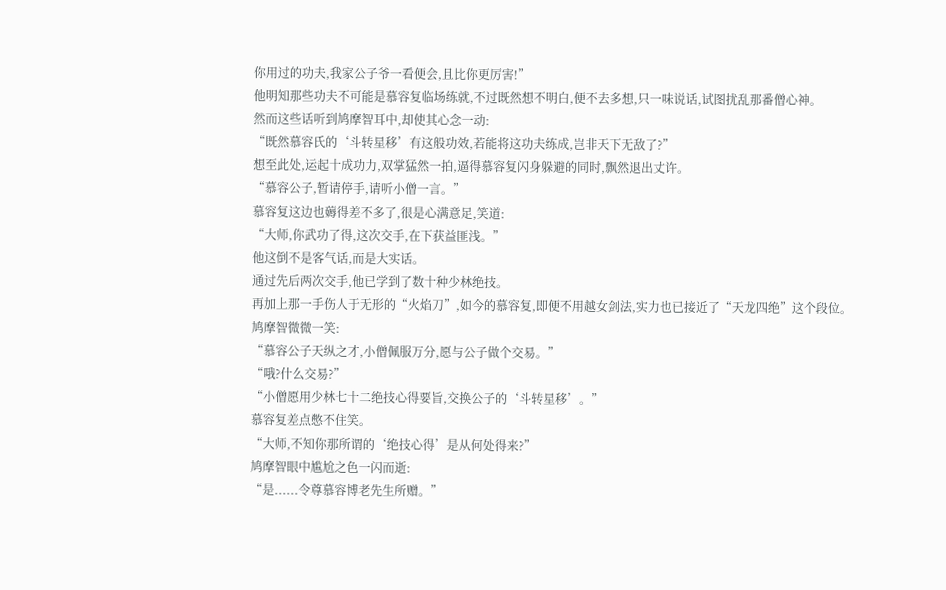你用过的功夫,我家公子爷一看便会,且比你更厉害!”
他明知那些功夫不可能是慕容复临场练就,不过既然想不明白,便不去多想,只一味说话,试图扰乱那番僧心神。
然而这些话听到鸠摩智耳中,却使其心念一动:
“既然慕容氏的‘斗转星移’有这般功效,若能将这功夫练成,岂非天下无敌了?”
想至此处,运起十成功力,双掌猛然一拍,逼得慕容复闪身躲避的同时,飘然退出丈许。
“慕容公子,暂请停手,请听小僧一言。”
慕容复这边也薅得差不多了,很是心满意足,笑道:
“大师,你武功了得,这次交手,在下获益匪浅。”
他这倒不是客气话,而是大实话。
通过先后两次交手,他已学到了数十种少林绝技。
再加上那一手伤人于无形的“火焰刀”,如今的慕容复,即便不用越女剑法,实力也已接近了“天龙四绝”这个段位。
鸠摩智微微一笑:
“慕容公子天纵之才,小僧佩服万分,愿与公子做个交易。”
“哦?什么交易?”
“小僧愿用少林七十二绝技心得要旨,交换公子的‘斗转星移’。”
慕容复差点憋不住笑。
“大师,不知你那所谓的‘绝技心得’是从何处得来?”
鸠摩智眼中尴尬之色一闪而逝:
“是......令尊慕容博老先生所赠。”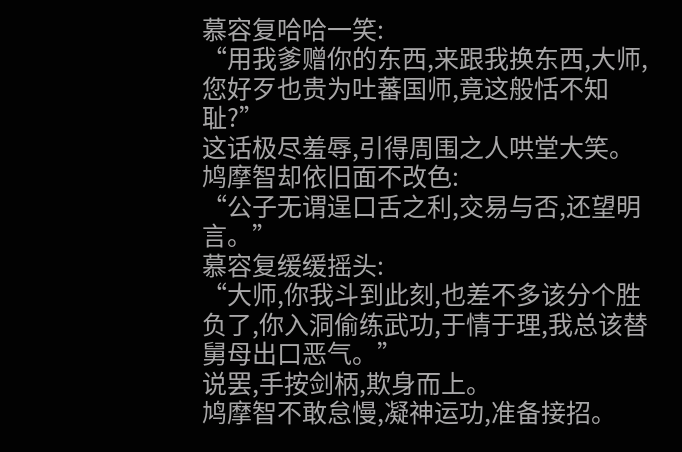慕容复哈哈一笑:
“用我爹赠你的东西,来跟我换东西,大师,您好歹也贵为吐蕃国师,竟这般恬不知耻?”
这话极尽羞辱,引得周围之人哄堂大笑。
鸠摩智却依旧面不改色:
“公子无谓逞口舌之利,交易与否,还望明言。”
慕容复缓缓摇头:
“大师,你我斗到此刻,也差不多该分个胜负了,你入洞偷练武功,于情于理,我总该替舅母出口恶气。”
说罢,手按剑柄,欺身而上。
鸠摩智不敢怠慢,凝神运功,准备接招。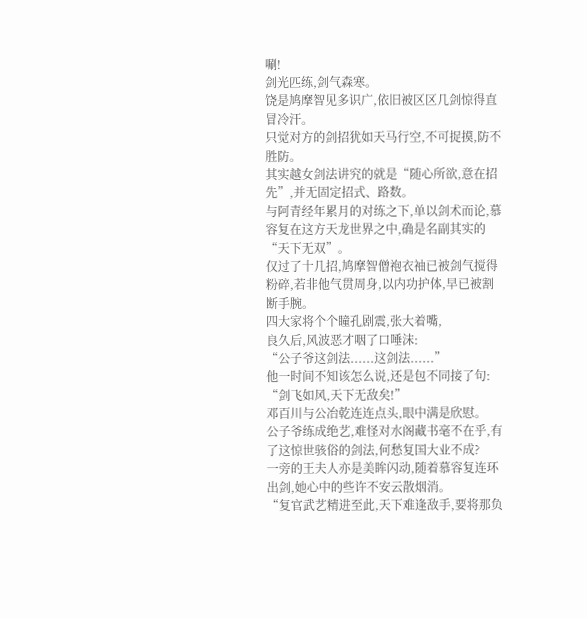唰!
剑光匹练,剑气森寒。
饶是鸠摩智见多识广,依旧被区区几剑惊得直冒冷汗。
只觉对方的剑招犹如天马行空,不可捉摸,防不胜防。
其实越女剑法讲究的就是“随心所欲,意在招先”,并无固定招式、路数。
与阿青经年累月的对练之下,单以剑术而论,慕容复在这方天龙世界之中,确是名副其实的“天下无双”。
仅过了十几招,鸠摩智僧袍衣袖已被剑气搅得粉碎,若非他气贯周身,以内功护体,早已被割断手腕。
四大家将个个瞳孔剧震,张大着嘴,
良久后,风波恶才咽了口唾沫:
“公子爷这剑法......这剑法......”
他一时间不知该怎么说,还是包不同接了句:
“剑飞如风,天下无敌矣!”
邓百川与公冶乾连连点头,眼中满是欣慰。
公子爷练成绝艺,难怪对水阁藏书毫不在乎,有了这惊世骇俗的剑法,何愁复国大业不成?
一旁的王夫人亦是美眸闪动,随着慕容复连环出剑,她心中的些许不安云散烟消。
“复官武艺精进至此,天下难逢敌手,要将那负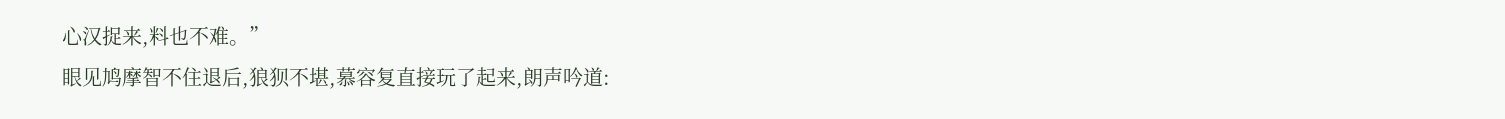心汉捉来,料也不难。”
眼见鸠摩智不住退后,狼狈不堪,慕容复直接玩了起来,朗声吟道: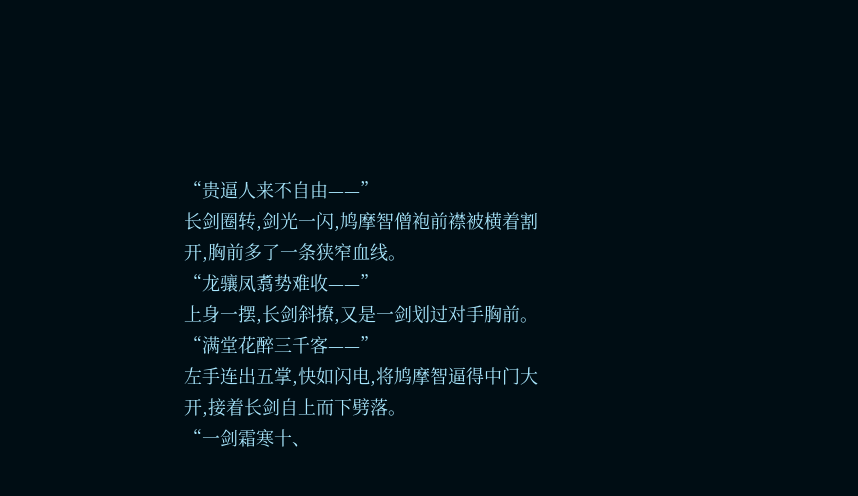“贵逼人来不自由——”
长剑圈转,剑光一闪,鸠摩智僧袍前襟被横着割开,胸前多了一条狭窄血线。
“龙骧凤翥势难收——”
上身一摆,长剑斜撩,又是一剑划过对手胸前。
“满堂花醉三千客——”
左手连出五掌,快如闪电,将鸠摩智逼得中门大开,接着长剑自上而下劈落。
“一剑霜寒十、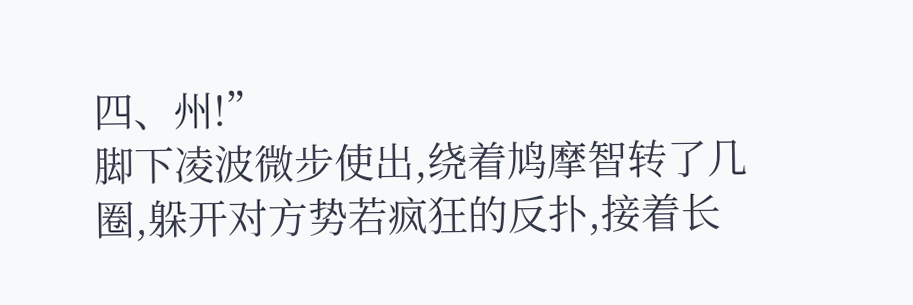四、州!”
脚下凌波微步使出,绕着鸠摩智转了几圈,躲开对方势若疯狂的反扑,接着长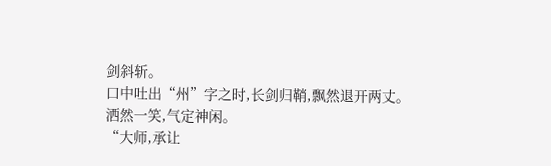剑斜斩。
口中吐出“州”字之时,长剑归鞘,飘然退开两丈。
洒然一笑,气定神闲。
“大师,承让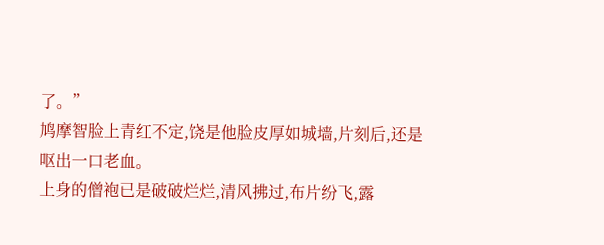了。”
鸠摩智脸上青红不定,饶是他脸皮厚如城墙,片刻后,还是呕出一口老血。
上身的僧袍已是破破烂烂,清风拂过,布片纷飞,露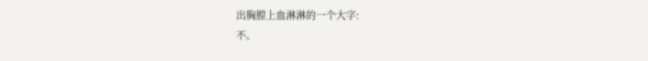出胸膛上血淋淋的一个大字:
不。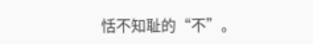恬不知耻的“不”。